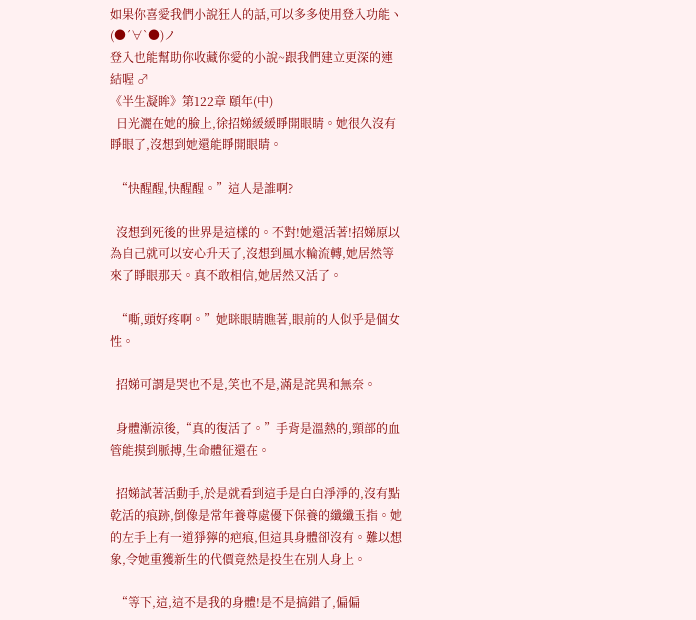如果你喜愛我們小說狂人的話,可以多多使用登入功能ヽ(●´∀`●)ノ
登入也能幫助你收藏你愛的小說~跟我們建立更深的連結喔 ♂
《半生凝眸》第122章 頤年(中)
  日光灑在她的臉上,徐招娣緩緩睜開眼睛。她很久沒有睜眼了,沒想到她還能睜開眼睛。

  “快醒醒,快醒醒。”這人是誰啊?

  沒想到死後的世界是這樣的。不對!她還活著!招娣原以為自己就可以安心升天了,沒想到風水輪流轉,她居然等來了睜眼那天。真不敢相信,她居然又活了。

  “嘶,頭好疼啊。”她眯眼睛瞧著,眼前的人似乎是個女性。

  招娣可謂是哭也不是,笑也不是,滿是詫異和無奈。

  身體漸涼後,“真的復活了。”手背是溫熱的,頸部的血管能摸到脈搏,生命體征還在。

  招娣試著活動手,於是就看到這手是白白淨淨的,沒有點乾活的痕跡,倒像是常年養尊處優下保養的纖纖玉指。她的左手上有一道猙獰的疤痕,但這具身體卻沒有。難以想象,令她重獲新生的代價竟然是投生在別人身上。

  “等下,這,這不是我的身體!是不是搞錯了,偏偏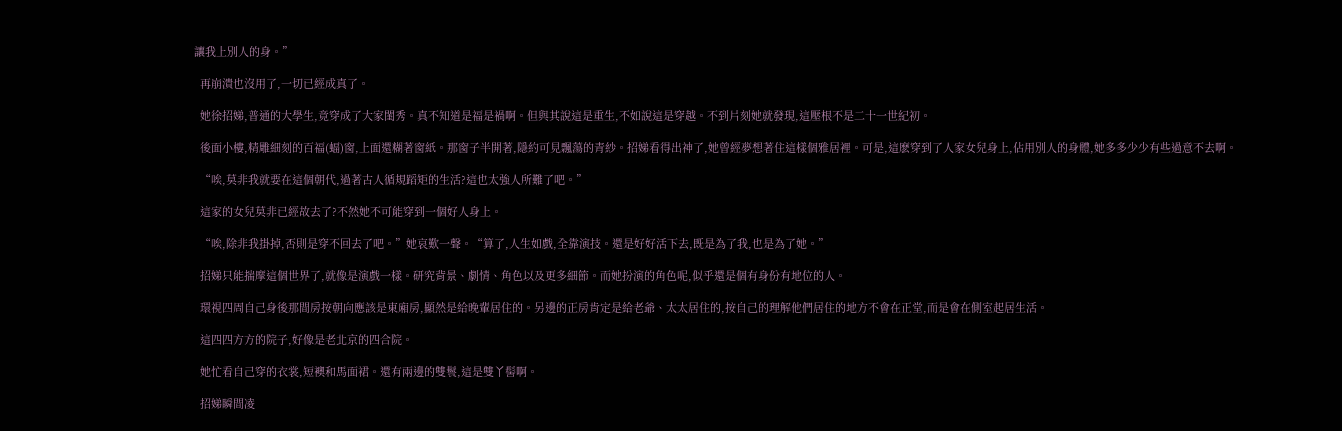讓我上別人的身。”

  再崩潰也沒用了,一切已經成真了。

  她徐招娣,普通的大學生,竟穿成了大家閨秀。真不知道是福是禍啊。但與其說這是重生,不如說這是穿越。不到片刻她就發現,這壓根不是二十一世紀初。

  後面小樓,精雕細刻的百福(蝠)窗,上面還糊著窗紙。那窗子半開著,隱約可見飄蕩的青紗。招娣看得出神了,她曾經夢想著住這樣個雅居裡。可是,這麽穿到了人家女兒身上,佔用別人的身體,她多多少少有些過意不去啊。

  “唉,莫非我就要在這個朝代,過著古人循規蹈矩的生活?這也太強人所難了吧。”

  這家的女兒莫非已經故去了?不然她不可能穿到一個好人身上。

  “唉,除非我掛掉,否則是穿不回去了吧。”她哀歎一聲。“算了,人生如戲,全靠演技。還是好好活下去,既是為了我,也是為了她。”

  招娣只能揣摩這個世界了,就像是演戲一樣。研究背景、劇情、角色以及更多細節。而她扮演的角色呢,似乎還是個有身份有地位的人。

  環視四周自己身後那間房按朝向應該是東廂房,顯然是給晚輩居住的。另邊的正房肯定是給老爺、太太居住的,按自己的理解他們居住的地方不會在正堂,而是會在側室起居生活。

  這四四方方的院子,好像是老北京的四合院。

  她忙看自己穿的衣裳,短襖和馬面裙。還有兩邊的雙鬟,這是雙丫髻啊。

  招娣瞬間凌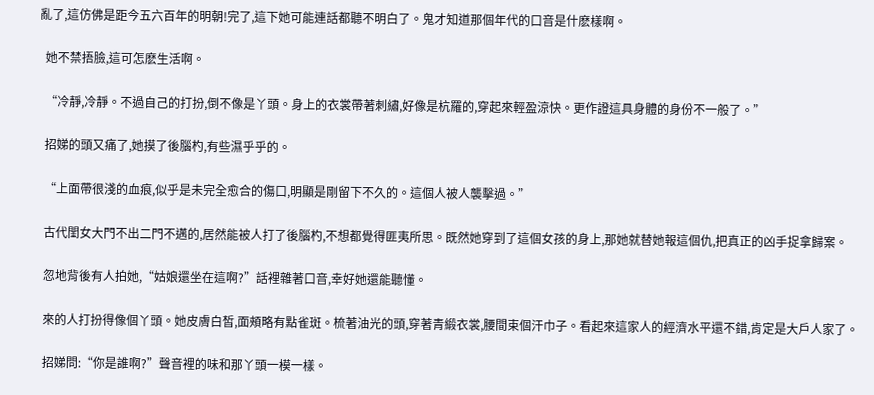亂了,這仿佛是距今五六百年的明朝!完了,這下她可能連話都聽不明白了。鬼才知道那個年代的口音是什麽樣啊。

  她不禁捂臉,這可怎麽生活啊。

  “冷靜,冷靜。不過自己的打扮,倒不像是丫頭。身上的衣裳帶著刺繡,好像是杭羅的,穿起來輕盈涼快。更作證這具身體的身份不一般了。”

  招娣的頭又痛了,她摸了後腦杓,有些濕乎乎的。

  “上面帶很淺的血痕,似乎是未完全愈合的傷口,明顯是剛留下不久的。這個人被人襲擊過。”

  古代閨女大門不出二門不邁的,居然能被人打了後腦杓,不想都覺得匪夷所思。既然她穿到了這個女孩的身上,那她就替她報這個仇,把真正的凶手捉拿歸案。

  忽地背後有人拍她,“姑娘還坐在這啊?”話裡雜著口音,幸好她還能聽懂。

  來的人打扮得像個丫頭。她皮膚白皙,面頰略有點雀斑。梳著油光的頭,穿著青緞衣裳,腰間束個汗巾子。看起來這家人的經濟水平還不錯,肯定是大戶人家了。

  招娣問:“你是誰啊?”聲音裡的味和那丫頭一模一樣。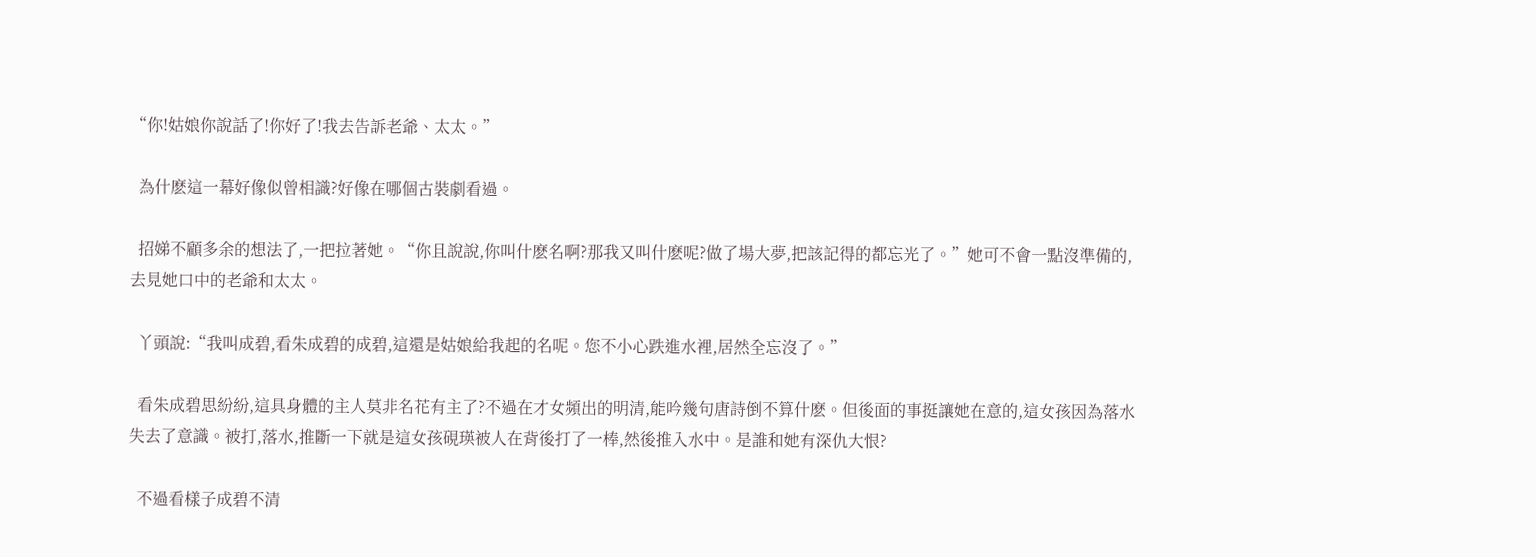“你!姑娘你說話了!你好了!我去告訴老爺、太太。”

  為什麽這一幕好像似曾相識?好像在哪個古裝劇看過。

  招娣不顧多余的想法了,一把拉著她。“你且說說,你叫什麽名啊?那我又叫什麽呢?做了場大夢,把該記得的都忘光了。”她可不會一點沒準備的,去見她口中的老爺和太太。

  丫頭說:“我叫成碧,看朱成碧的成碧,這還是姑娘給我起的名呢。您不小心跌進水裡,居然全忘沒了。”

  看朱成碧思紛紛,這具身體的主人莫非名花有主了?不過在才女頻出的明清,能吟幾句唐詩倒不算什麽。但後面的事挺讓她在意的,這女孩因為落水失去了意識。被打,落水,推斷一下就是這女孩硯瑛被人在背後打了一棒,然後推入水中。是誰和她有深仇大恨?

  不過看樣子成碧不清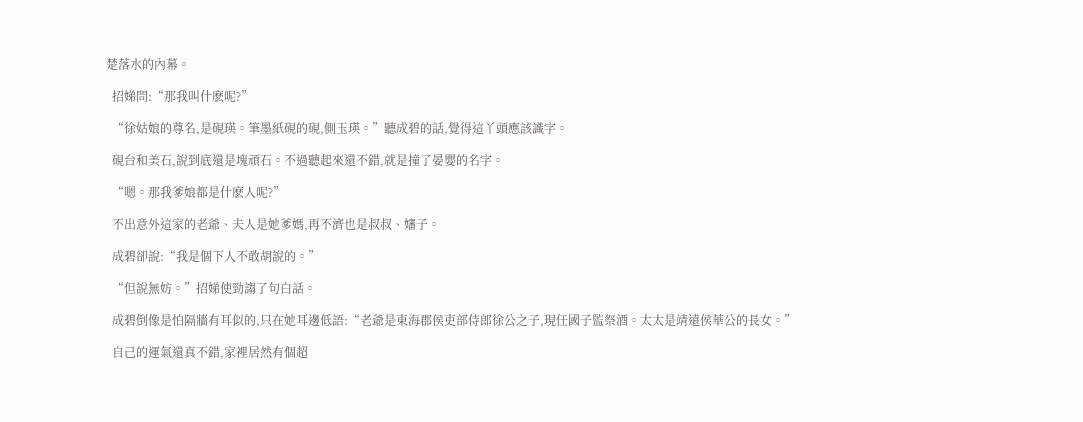楚落水的內幕。

  招娣問:“那我叫什麽呢?”

  “徐姑娘的尊名,是硯瑛。筆墨紙硯的硯,側玉瑛。”聽成碧的話,覺得這丫頭應該識字。

  硯台和美石,說到底還是塊頑石。不過聽起來還不錯,就是撞了晏嬰的名字。

  “嗯。那我爹娘都是什麽人呢?”

  不出意外這家的老爺、夫人是她爹媽,再不濟也是叔叔、嬸子。

  成碧卻說:“我是個下人不敢胡說的。”

  “但說無妨。”招娣使勁謅了句白話。

  成碧倒像是怕隔牆有耳似的,只在她耳邊低語:“老爺是東海郡侯吏部侍郎徐公之子,現任國子監祭酒。太太是靖遠侯華公的長女。”

  自己的運氣還真不錯,家裡居然有個超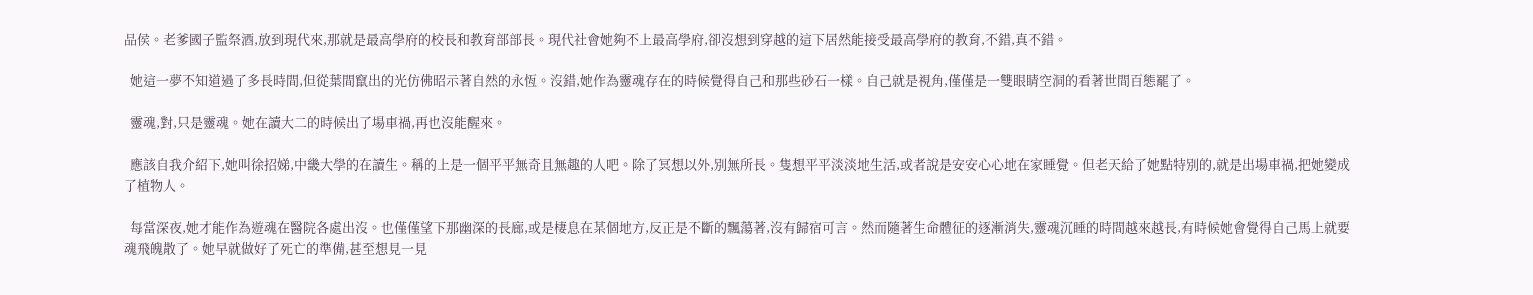品侯。老爹國子監祭酒,放到現代來,那就是最高學府的校長和教育部部長。現代社會她夠不上最高學府,卻沒想到穿越的這下居然能接受最高學府的教育,不錯,真不錯。

  她這一夢不知道過了多長時間,但從葉間竄出的光仿佛昭示著自然的永恆。沒錯,她作為靈魂存在的時候覺得自己和那些砂石一樣。自己就是視角,僅僅是一雙眼睛空洞的看著世間百態罷了。

  靈魂,對,只是靈魂。她在讀大二的時候出了場車禍,再也沒能醒來。

  應該自我介紹下,她叫徐招娣,中畿大學的在讀生。稱的上是一個平平無奇且無趣的人吧。除了冥想以外,別無所長。隻想平平淡淡地生活,或者說是安安心心地在家睡覺。但老天給了她點特別的,就是出場車禍,把她變成了植物人。

  每當深夜,她才能作為遊魂在醫院各處出沒。也僅僅望下那幽深的長廊,或是棲息在某個地方,反正是不斷的飄蕩著,沒有歸宿可言。然而隨著生命體征的逐漸消失,靈魂沉睡的時間越來越長,有時候她會覺得自己馬上就要魂飛魄散了。她早就做好了死亡的準備,甚至想見一見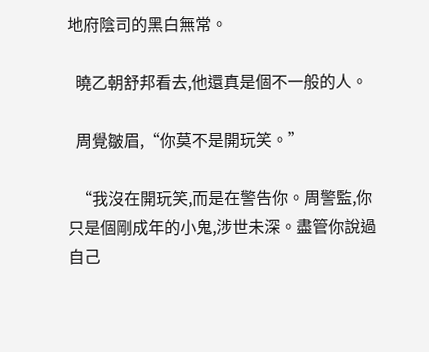地府陰司的黑白無常。

  曉乙朝舒邦看去,他還真是個不一般的人。

  周覺皺眉,“你莫不是開玩笑。”

  “我沒在開玩笑,而是在警告你。周警監,你只是個剛成年的小鬼,涉世未深。盡管你說過自己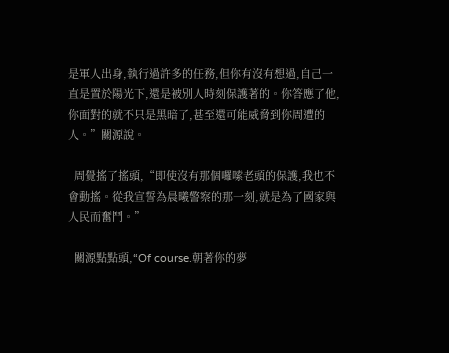是軍人出身,執行過許多的任務,但你有沒有想過,自己一直是置於陽光下,還是被別人時刻保護著的。你答應了他,你面對的就不只是黑暗了,甚至還可能威脅到你周遭的人。”關源說。

  周覺搖了搖頭,“即使沒有那個囉嗦老頭的保護,我也不會動搖。從我宣誓為晨曦警察的那一刻,就是為了國家與人民而奮鬥。”

  關源點點頭,“Of course.朝著你的夢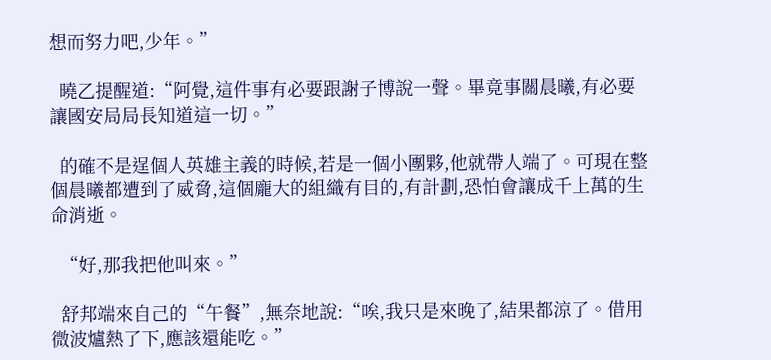想而努力吧,少年。”

  曉乙提醒道:“阿覺,這件事有必要跟謝子博說一聲。畢竟事關晨曦,有必要讓國安局局長知道這一切。”

  的確不是逞個人英雄主義的時候,若是一個小團夥,他就帶人端了。可現在整個晨曦都遭到了威脅,這個龐大的組織有目的,有計劃,恐怕會讓成千上萬的生命消逝。

  “好,那我把他叫來。”

  舒邦端來自己的“午餐”,無奈地說:“唉,我只是來晚了,結果都涼了。借用微波爐熱了下,應該還能吃。”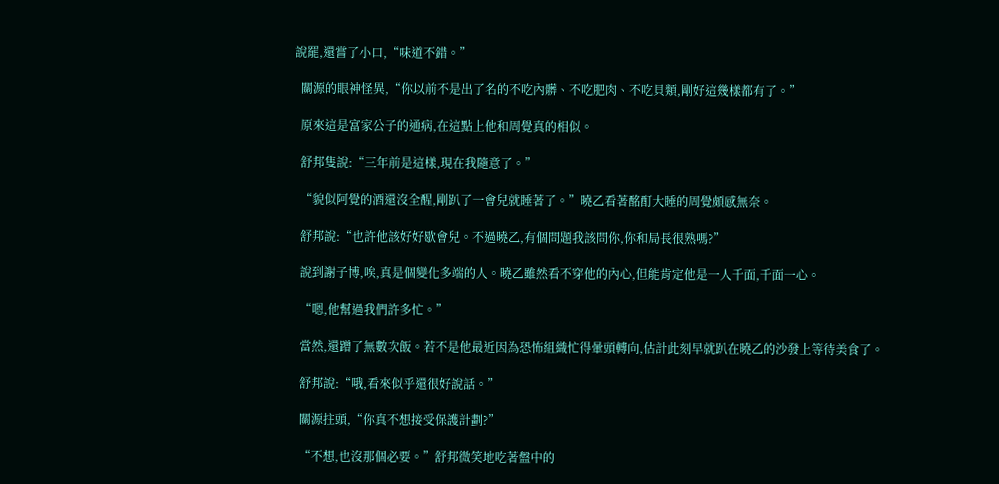說罷,還嘗了小口,“味道不錯。”

  關源的眼神怪異,“你以前不是出了名的不吃內髒、不吃肥肉、不吃貝類,剛好這幾樣都有了。”

  原來這是富家公子的通病,在這點上他和周覺真的相似。

  舒邦隻說:“三年前是這樣,現在我隨意了。”

  “貌似阿覺的酒還沒全醒,剛趴了一會兒就睡著了。”曉乙看著酩酊大睡的周覺頗感無奈。

  舒邦說:“也許他該好好歇會兒。不過曉乙,有個問題我該問你,你和局長很熟嗎?”

  說到謝子博,唉,真是個變化多端的人。曉乙雖然看不穿他的內心,但能肯定他是一人千面,千面一心。

  “嗯,他幫過我們許多忙。”

  當然,還蹭了無數次飯。若不是他最近因為恐怖組織忙得暈頭轉向,估計此刻早就趴在曉乙的沙發上等待美食了。

  舒邦說:“哦,看來似乎還很好說話。”

  關源拄頭,“你真不想接受保護計劃?”

  “不想,也沒那個必要。”舒邦微笑地吃著盤中的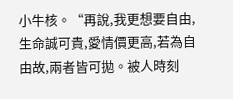小牛核。“再說,我更想要自由,生命誠可貴,愛情價更高,若為自由故,兩者皆可拋。被人時刻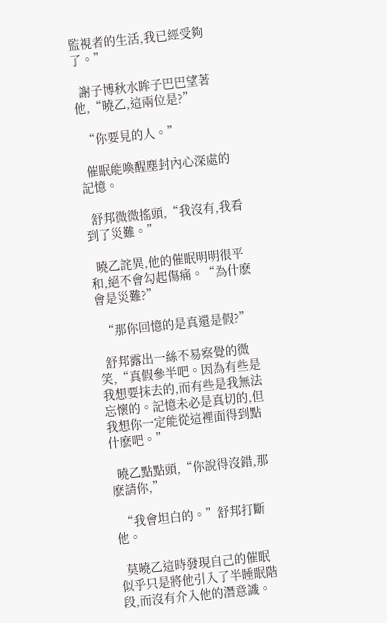監視者的生活,我已經受夠了。”

  謝子博秋水眸子巴巴望著他,“曉乙,這兩位是?”

  “你要見的人。”

  催眠能喚醒塵封內心深處的記憶。

  舒邦微微搖頭,“我沒有,我看到了災難。”

  曉乙詫異,他的催眠明明很平和,絕不會勾起傷痛。“為什麽會是災難?”

  “那你回憶的是真還是假?”

  舒邦露出一絲不易察覺的微笑,“真假參半吧。因為有些是我想要抹去的,而有些是我無法忘懷的。記憶未必是真切的,但我想你一定能從這裡面得到點什麽吧。”

  曉乙點點頭,“你說得沒錯,那麽請你,”

  “我會坦白的。”舒邦打斷他。

  莫曉乙這時發現自己的催眠似乎只是將他引入了半睡眠階段,而沒有介入他的潛意識。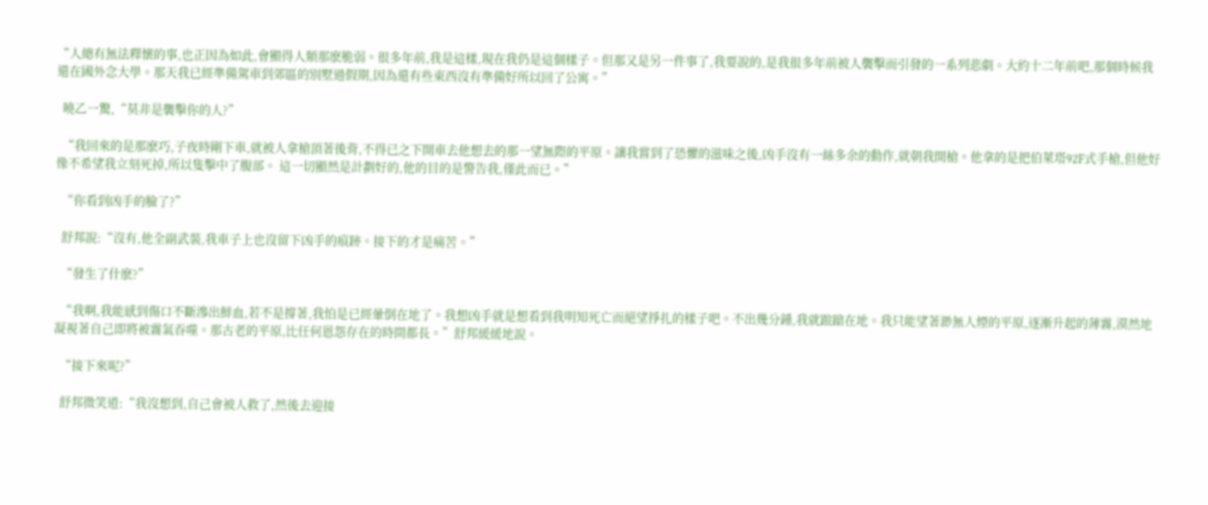“人總有無法釋懷的事,也正因為如此,會顯得人類那麽脆弱。很多年前,我是這樣,現在我仍是這個樣子。但那又是另一件事了,我要說的,是我很多年前被人襲擊而引發的一系列悲劇。大約十二年前吧,那個時候我還在國外念大學。那天我已經準備駕車到郊區的別墅過假期,因為還有些東西沒有準備好所以回了公寓。”

  曉乙一驚,“莫非是襲擊你的人?”

  “我回來的是那麽巧,子夜時剛下車,就被人拿槍頂著後背,不得已之下開車去他想去的那一望無際的平原。讓我嘗到了恐懼的滋味之後,凶手沒有一絲多余的動作,就朝我開槍。他拿的是把伯萊塔92F式手槍,但他好像不希望我立刻死掉,所以隻擊中了腹部。 這一切顯然是計劃好的,他的目的是警告我,僅此而已。”

  “你看到凶手的臉了?”

  舒邦說:“沒有,他全副武裝,我車子上也沒留下凶手的痕跡。接下的才是痛苦。”

  “發生了什麽?”

  “我啊,我能感到傷口不斷滲出鮮血,若不是撐著,我怕是已經暈倒在地了。我想凶手就是想看到我明知死亡而絕望掙扎的樣子吧。不出幾分鍾,我就踉蹌在地。我只能望著渺無人煙的平原,逐漸升起的薄霧,漠然地凝視著自己即將被霧氣吞噬。那古老的平原,比任何恩怨存在的時間都長。”舒邦緩緩地說。

  “接下來呢?”

  舒邦微笑道:“我沒想到,自己會被人救了,然後去迎接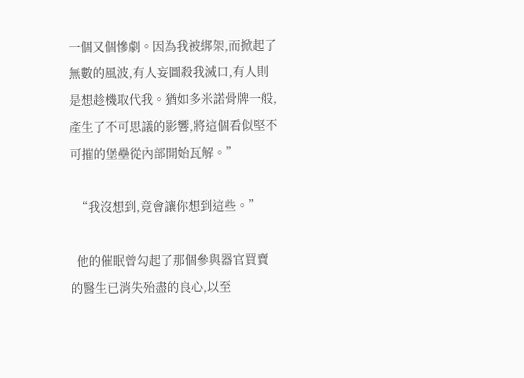一個又個慘劇。因為我被綁架,而掀起了無數的風波,有人妄圖殺我滅口,有人則是想趁機取代我。猶如多米諾骨牌一般,產生了不可思議的影響,將這個看似堅不可摧的堡壘從內部開始瓦解。”

  “我沒想到,竟會讓你想到這些。”

  他的催眠曾勾起了那個參與器官買賣的醫生已消失殆盡的良心,以至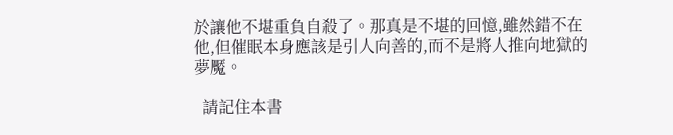於讓他不堪重負自殺了。那真是不堪的回憶,雖然錯不在他,但催眠本身應該是引人向善的,而不是將人推向地獄的夢魘。

  請記住本書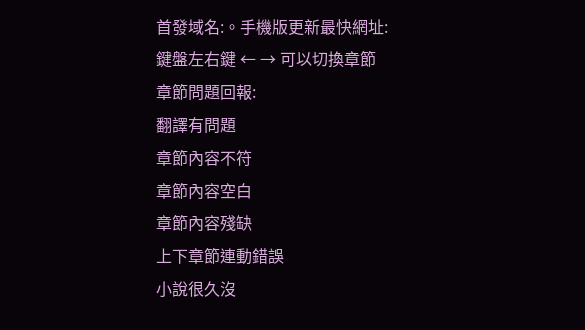首發域名:。手機版更新最快網址:
鍵盤左右鍵 ← → 可以切換章節
章節問題回報:
翻譯有問題
章節內容不符
章節內容空白
章節內容殘缺
上下章節連動錯誤
小說很久沒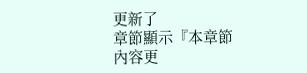更新了
章節顯示『本章節內容更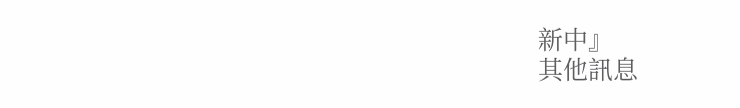新中』
其他訊息